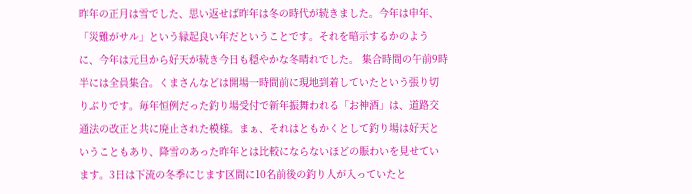昨年の正月は雪でした、思い返せば昨年は冬の時代が続きました。今年は申年、「災難がサル」という縁起良い年だということです。それを暗示するかのように、今年は元旦から好天が続き今日も穏やかな冬晴れでした。 集合時間の午前9時半には全員集合。くまさんなどは開場一時間前に現地到着していたという張り切りぶりです。毎年恒例だった釣り場受付で新年振舞われる「お神酒」は、道路交通法の改正と共に廃止された模様。まぁ、それはともかくとして釣り場は好天ということもあり、降雪のあった昨年とは比較にならないほどの賑わいを見せています。3日は下流の冬季にじます区間に10名前後の釣り人が入っていたと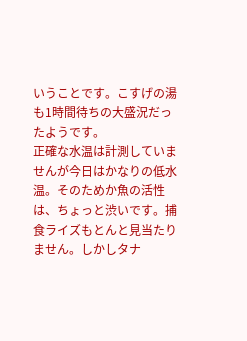いうことです。こすげの湯も1時間待ちの大盛況だったようです。
正確な水温は計測していませんが今日はかなりの低水温。そのためか魚の活性は、ちょっと渋いです。捕食ライズもとんと見当たりません。しかしタナ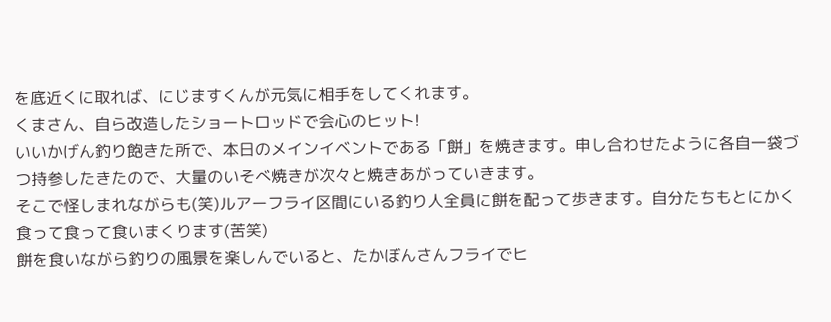を底近くに取れば、にじますくんが元気に相手をしてくれます。
くまさん、自ら改造したショートロッドで会心のヒット!
いいかげん釣り飽きた所で、本日のメインイベントである「餅」を焼きます。申し合わせたように各自一袋づつ持参したきたので、大量のいそべ焼きが次々と焼きあがっていきます。
そこで怪しまれながらも(笑)ルアーフライ区間にいる釣り人全員に餅を配って歩きます。自分たちもとにかく食って食って食いまくります(苦笑)
餅を食いながら釣りの風景を楽しんでいると、たかぼんさんフライでヒ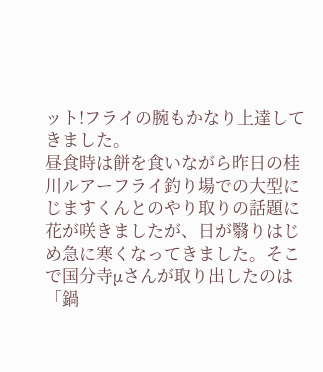ット!フライの腕もかなり上達してきました。
昼食時は餅を食いながら昨日の桂川ルアーフライ釣り場での大型にじますくんとのやり取りの話題に花が咲きましたが、日が翳りはじめ急に寒くなってきました。そこで国分寺μさんが取り出したのは「鍋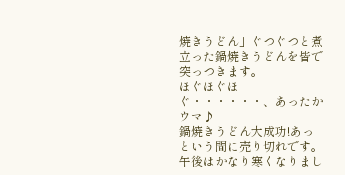焼きうどん」ぐつぐつと煮立った鍋焼きうどんを皆で突っつきます。
ほぐほぐほぐ・・・・・・、あったかウマ♪
鍋焼きうどん大成功!あっという間に売り切れです。
午後はかなり寒くなりまし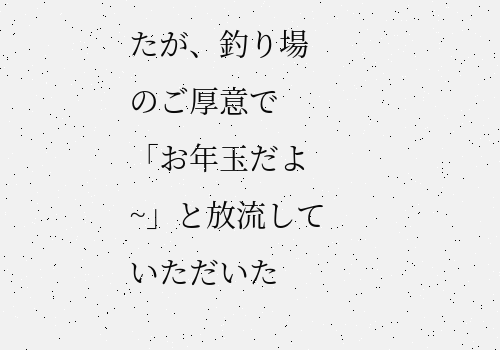たが、釣り場のご厚意で「お年玉だよ~」と放流していただいた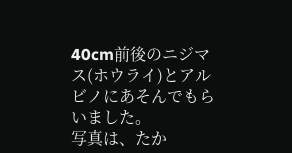40cm前後のニジマス(ホウライ)とアルビノにあそんでもらいました。
写真は、たか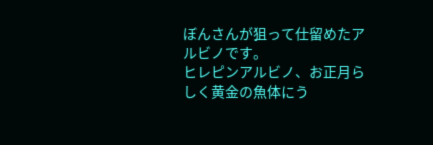ぼんさんが狙って仕留めたアルビノです。
ヒレピンアルビノ、お正月らしく黄金の魚体にう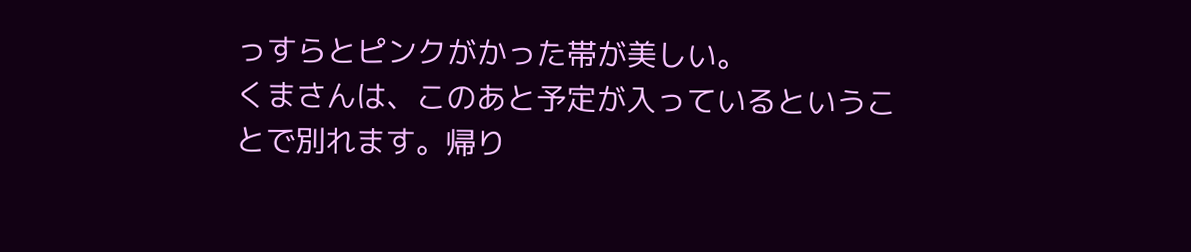っすらとピンクがかった帯が美しい。
くまさんは、このあと予定が入っているということで別れます。帰り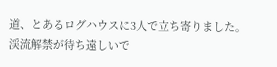道、とあるログハウスに3人で立ち寄りました。
渓流解禁が待ち遠しいで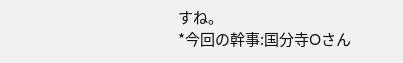すね。
*今回の幹事:国分寺Oさん